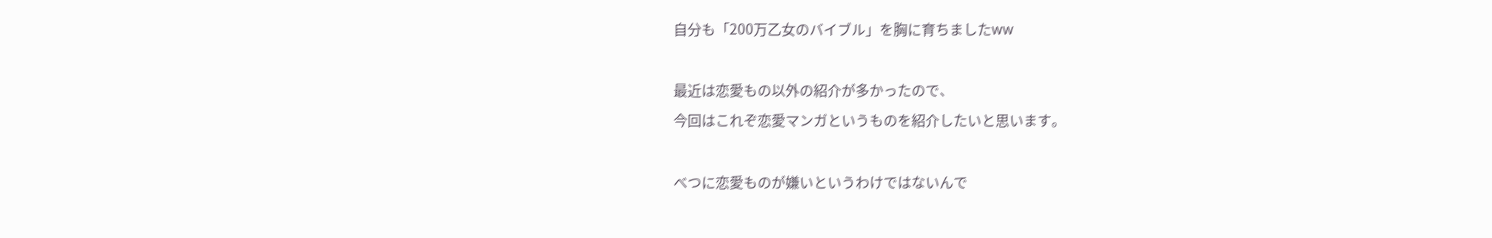自分も「200万乙女のバイブル」を胸に育ちましたww

最近は恋愛もの以外の紹介が多かったので、
今回はこれぞ恋愛マンガというものを紹介したいと思います。

べつに恋愛ものが嫌いというわけではないんで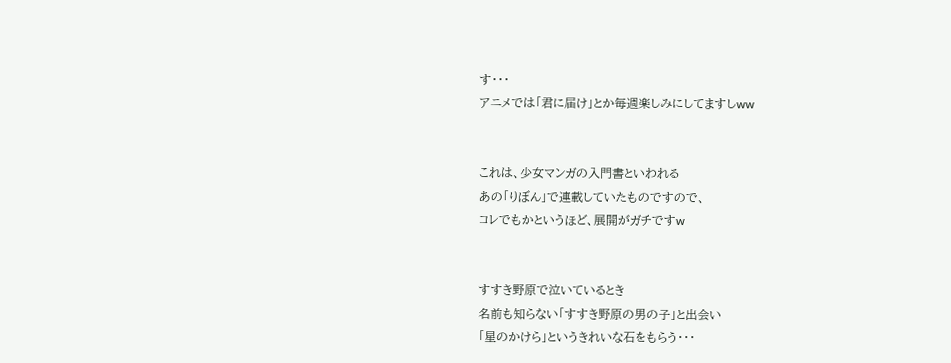す・・・
アニメでは「君に届け」とか毎週楽しみにしてますしww


これは、少女マンガの入門書といわれる
あの「りぼん」で連載していたものですので、
コレでもかというほど、展開がガチですw


すすき野原で泣いているとき
名前も知らない「すすき野原の男の子」と出会い
「星のかけら」というきれいな石をもらう・・・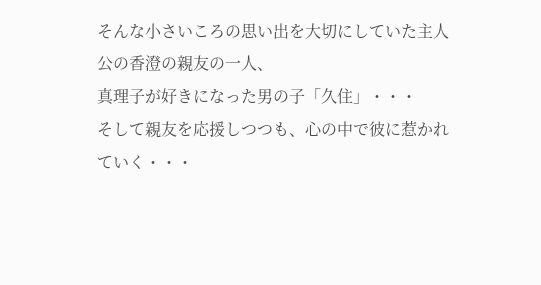そんな小さいころの思い出を大切にしていた主人公の香澄の親友の一人、
真理子が好きになった男の子「久住」・・・
そして親友を応援しつつも、心の中で彼に惹かれていく・・・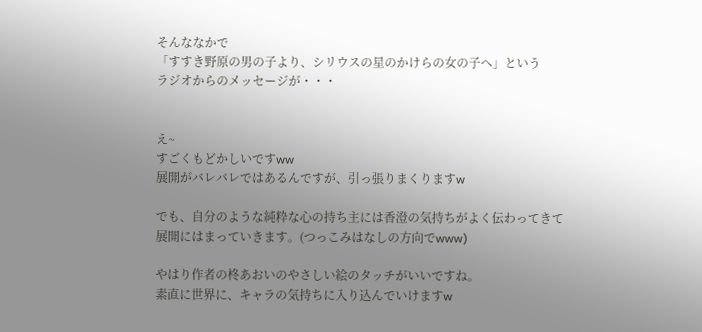そんななかで
「すすき野原の男の子より、シリウスの星のかけらの女の子へ」という
ラジオからのメッセージが・・・


え~
すごくもどかしいですww
展開がバレバレではあるんですが、引っ張りまくりますw

でも、自分のような純粋な心の持ち主には香澄の気持ちがよく伝わってきて
展開にはまっていきます。(つっこみはなしの方向でwww)

やはり作者の柊あおいのやさしい絵のタッチがいいですね。
素直に世界に、キャラの気持ちに入り込んでいけますw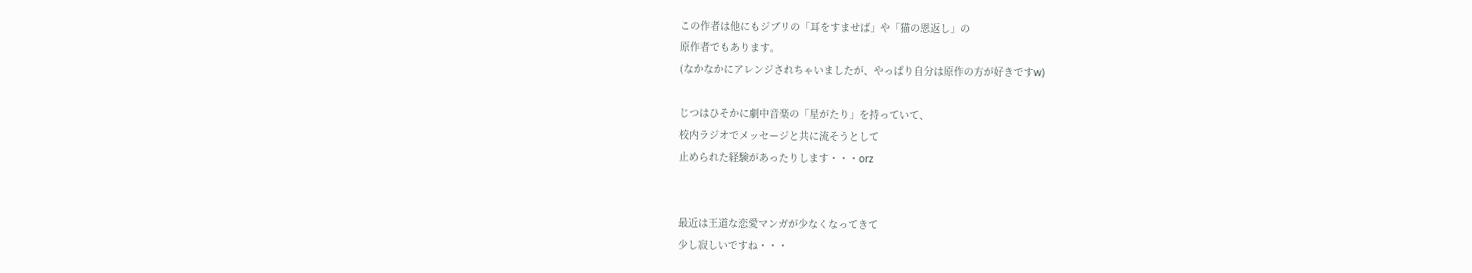この作者は他にもジブリの「耳をすませば」や「猫の恩返し」の
原作者でもあります。
(なかなかにアレンジされちゃいましたが、やっぱり自分は原作の方が好きですw)

じつはひそかに劇中音楽の「星がたり」を持っていて、
校内ラジオでメッセージと共に流そうとして
止められた経験があったりします・・・orz


最近は王道な恋愛マンガが少なくなってきて
少し寂しいですね・・・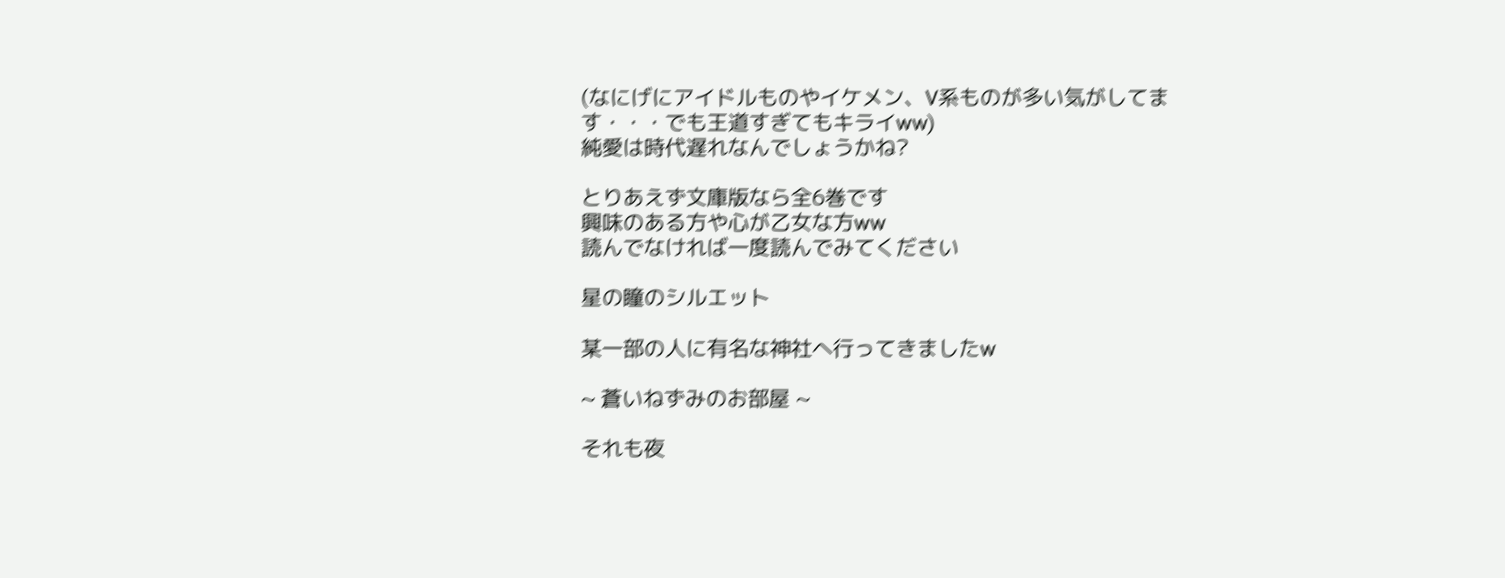(なにげにアイドルものやイケメン、V系ものが多い気がしてます・・・でも王道すぎてもキライww)
純愛は時代遅れなんでしょうかね?

とりあえず文庫版なら全6巻です
興味のある方や心が乙女な方ww
読んでなければ一度読んでみてください

星の瞳のシルエット

某一部の人に有名な神社へ行ってきましたw

~ 蒼いねずみのお部屋 ~

それも夜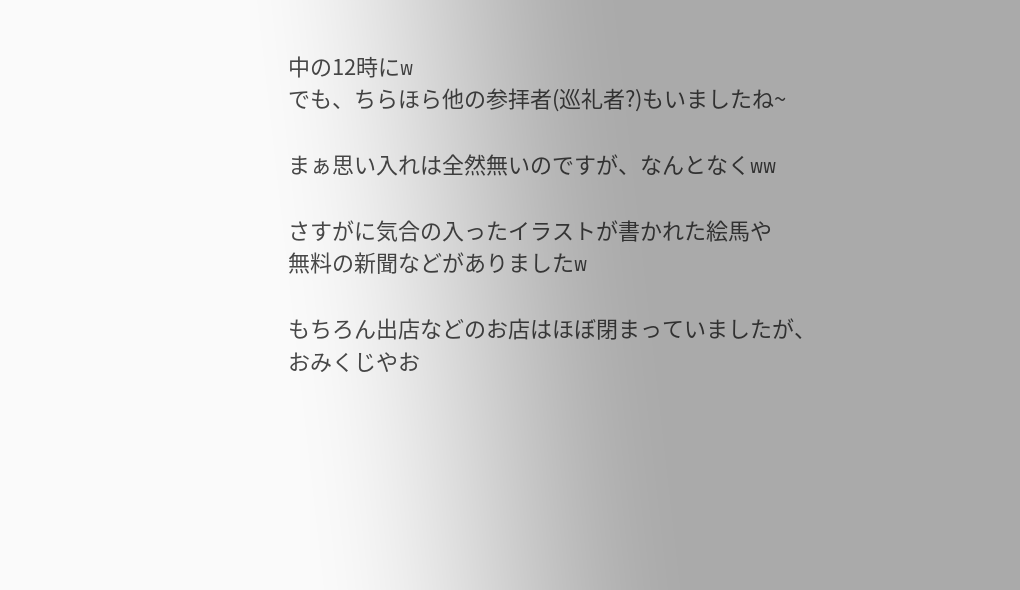中の12時にw
でも、ちらほら他の参拝者(巡礼者?)もいましたね~

まぁ思い入れは全然無いのですが、なんとなくww

さすがに気合の入ったイラストが書かれた絵馬や
無料の新聞などがありましたw

もちろん出店などのお店はほぼ閉まっていましたが、
おみくじやお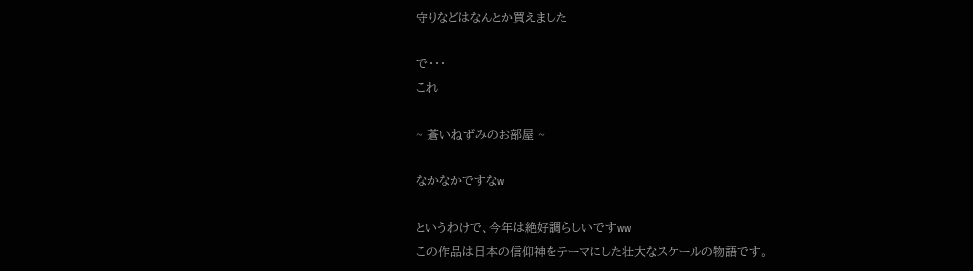守りなどはなんとか買えました

で・・・
これ

~ 蒼いねずみのお部屋 ~

なかなかですなw

というわけで、今年は絶好調らしいですww
この作品は日本の信仰神をテーマにした壮大なスケールの物語です。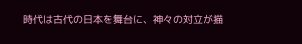時代は古代の日本を舞台に、神々の対立が描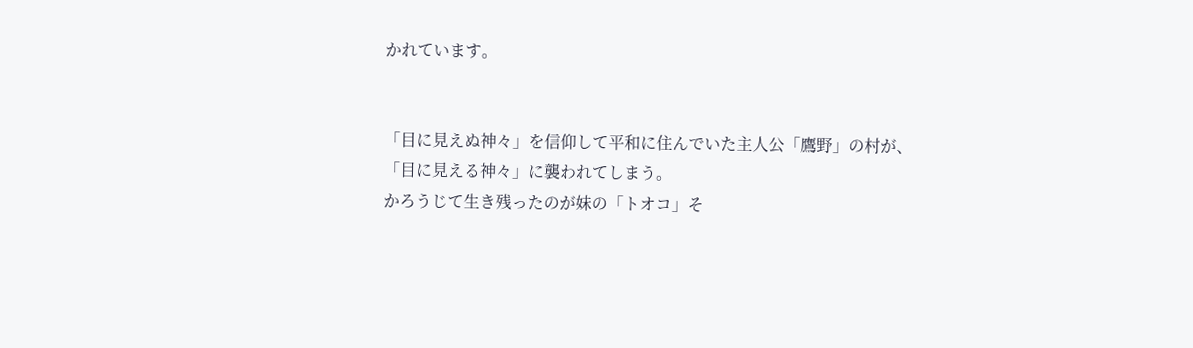かれています。


「目に見えぬ神々」を信仰して平和に住んでいた主人公「鷹野」の村が、
「目に見える神々」に襲われてしまう。
かろうじて生き残ったのが妹の「トオコ」そ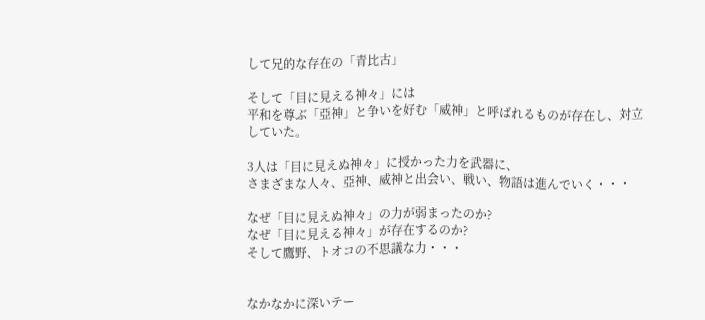して兄的な存在の「青比古」

そして「目に見える神々」には
平和を尊ぶ「亞神」と争いを好む「威神」と呼ばれるものが存在し、対立していた。

3人は「目に見えぬ神々」に授かった力を武器に、
さまざまな人々、亞神、威神と出会い、戦い、物語は進んでいく・・・

なぜ「目に見えぬ神々」の力が弱まったのか?
なぜ「目に見える神々」が存在するのか?
そして鷹野、トオコの不思議な力・・・


なかなかに深いテー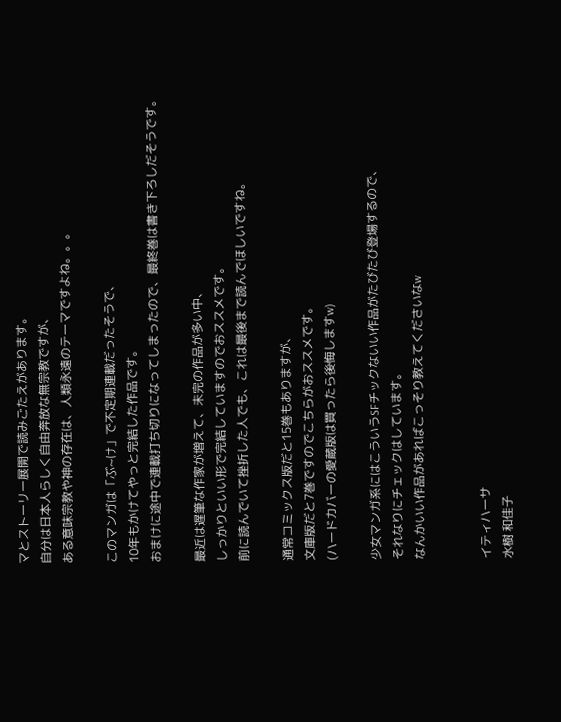マとストーリー展開で読みごたえがあります。
自分は日本人らしく自由奔放な無宗教ですが、
ある意味宗教や神の存在は、人類永遠のテーマですよね。。。

このマンガは「ぶ~け」で不定期連載だったそうで、
10年もかけてやっと完結した作品です。
おまけに途中で連載打ち切りになってしまったので、最終巻は書き下ろしだそうです。

最近は遅筆な作家が増えて、未完の作品が多い中、
しっかりといい形で完結していますのでおススメです。
前に読んでいて挫折した人でも、これは最後まで読んでほしいですね。

通常コミックス版だと15巻もありますが、
文庫版だと7巻ですのでこちらがおススメです。
(ハードカバーの愛蔵版は買ったら後悔しますw)

少女マンガ系にはこういうSFチックないい作品がたびたび登場するので、
それなりにチェックはしています。
なんかいい作品があればこっそり教えてくださいなw


イティハーサ
水樹 和佳子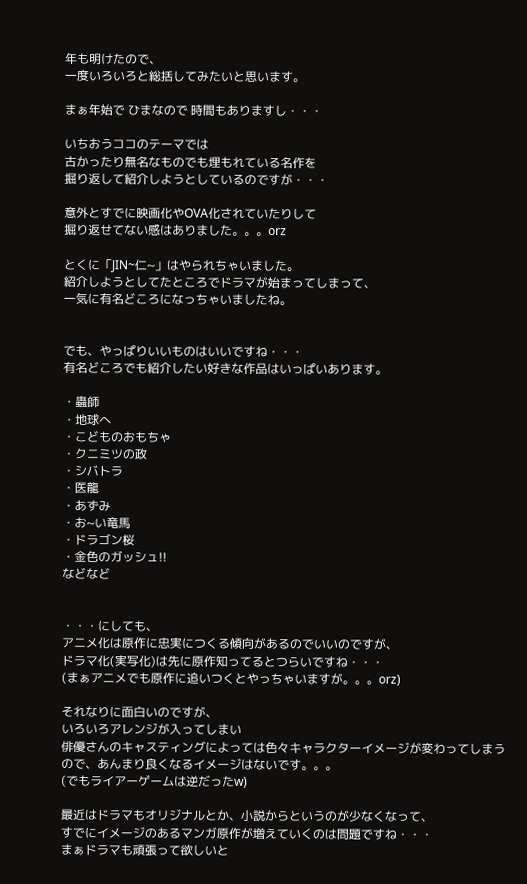年も明けたので、
一度いろいろと総括してみたいと思います。

まぁ年始で ひまなので 時間もありますし・・・

いちおうココのテーマでは
古かったり無名なものでも埋もれている名作を
掘り返して紹介しようとしているのですが・・・

意外とすでに映画化やOVA化されていたりして
掘り返せてない感はありました。。。orz

とくに「JIN~仁~」はやられちゃいました。
紹介しようとしてたところでドラマが始まってしまって、
一気に有名どころになっちゃいましたね。


でも、やっぱりいいものはいいですね・・・
有名どころでも紹介したい好きな作品はいっぱいあります。

・蟲師
・地球へ
・こどものおもちゃ
・クニミツの政
・シバトラ
・医龍
・あずみ
・お~い竜馬
・ドラゴン桜
・金色のガッシュ!!
などなど


・・・にしても、
アニメ化は原作に忠実につくる傾向があるのでいいのですが、
ドラマ化(実写化)は先に原作知ってるとつらいですね・・・
(まぁアニメでも原作に追いつくとやっちゃいますが。。。orz)

それなりに面白いのですが、
いろいろアレンジが入ってしまい
俳優さんのキャスティングによっては色々キャラクターイメージが変わってしまうので、あんまり良くなるイメージはないです。。。
(でもライアーゲームは逆だったw)

最近はドラマもオリジナルとか、小説からというのが少なくなって、
すでにイメージのあるマンガ原作が増えていくのは問題ですね・・・
まぁドラマも頑張って欲しいと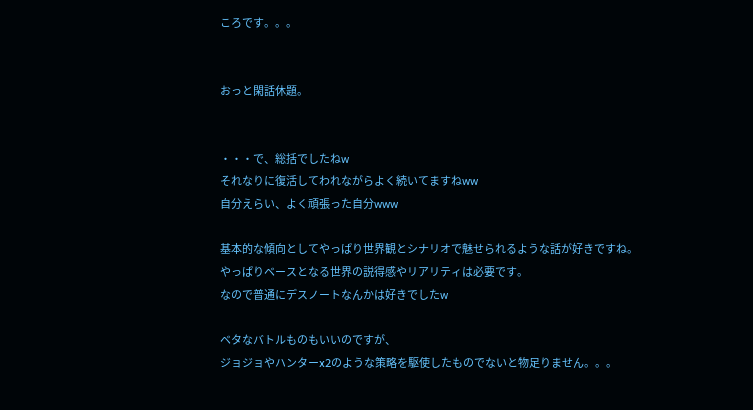ころです。。。


おっと閑話休題。


・・・で、総括でしたねw
それなりに復活してわれながらよく続いてますねww
自分えらい、よく頑張った自分www

基本的な傾向としてやっぱり世界観とシナリオで魅せられるような話が好きですね。
やっぱりベースとなる世界の説得感やリアリティは必要です。
なので普通にデスノートなんかは好きでしたw

ベタなバトルものもいいのですが、
ジョジョやハンターx2のような策略を駆使したものでないと物足りません。。。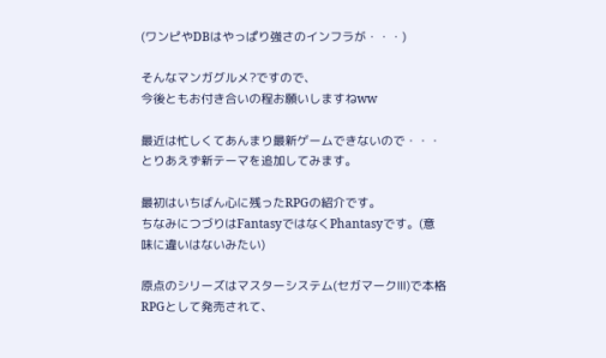(ワンピやDBはやっぱり強さのインフラが・・・)

そんなマンガグルメ?ですので、
今後ともお付き合いの程お願いしますねww

最近は忙しくてあんまり最新ゲームできないので・・・
とりあえず新テーマを追加してみます。

最初はいちばん心に残ったRPGの紹介です。
ちなみにつづりはFantasyではなくPhantasyです。(意味に違いはないみたい)

原点のシリーズはマスターシステム(セガマークⅢ)で本格RPGとして発売されて、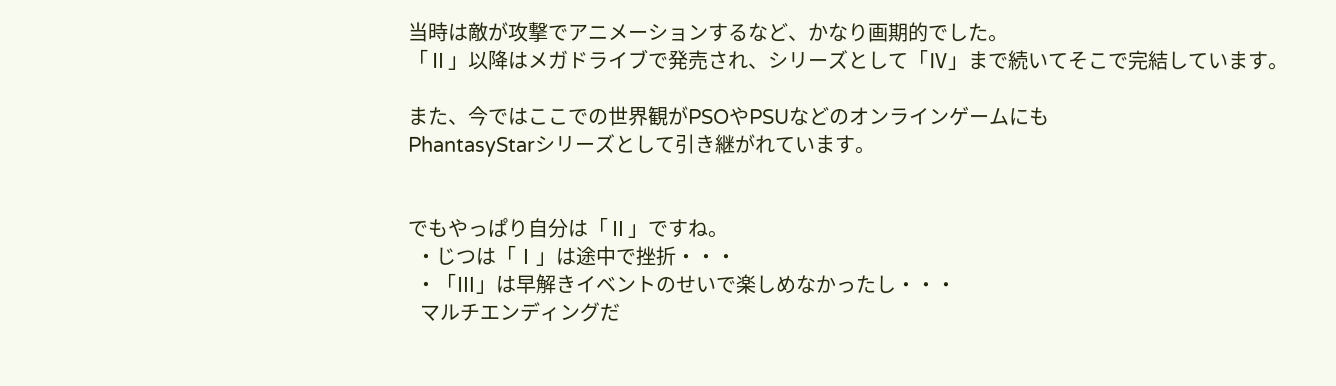当時は敵が攻撃でアニメーションするなど、かなり画期的でした。
「Ⅱ」以降はメガドライブで発売され、シリーズとして「Ⅳ」まで続いてそこで完結しています。

また、今ではここでの世界観がPSOやPSUなどのオンラインゲームにも
PhantasyStarシリーズとして引き継がれています。


でもやっぱり自分は「Ⅱ」ですね。
  ・じつは「Ⅰ」は途中で挫折・・・
  ・「Ⅲ」は早解きイベントのせいで楽しめなかったし・・・
   マルチエンディングだ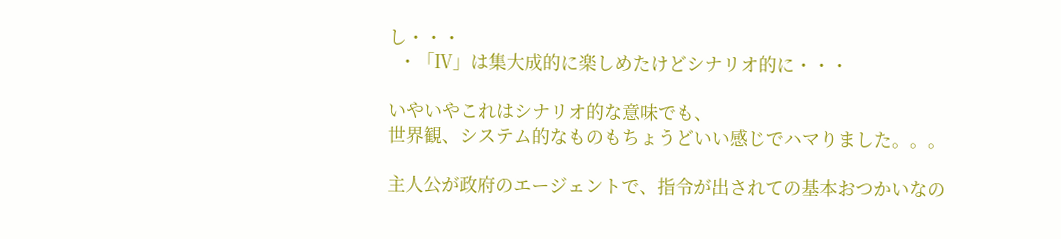し・・・
  ・「Ⅳ」は集大成的に楽しめたけどシナリオ的に・・・

いやいやこれはシナリオ的な意味でも、
世界観、システム的なものもちょうどいい感じでハマりました。。。

主人公が政府のエージェントで、指令が出されての基本おつかいなの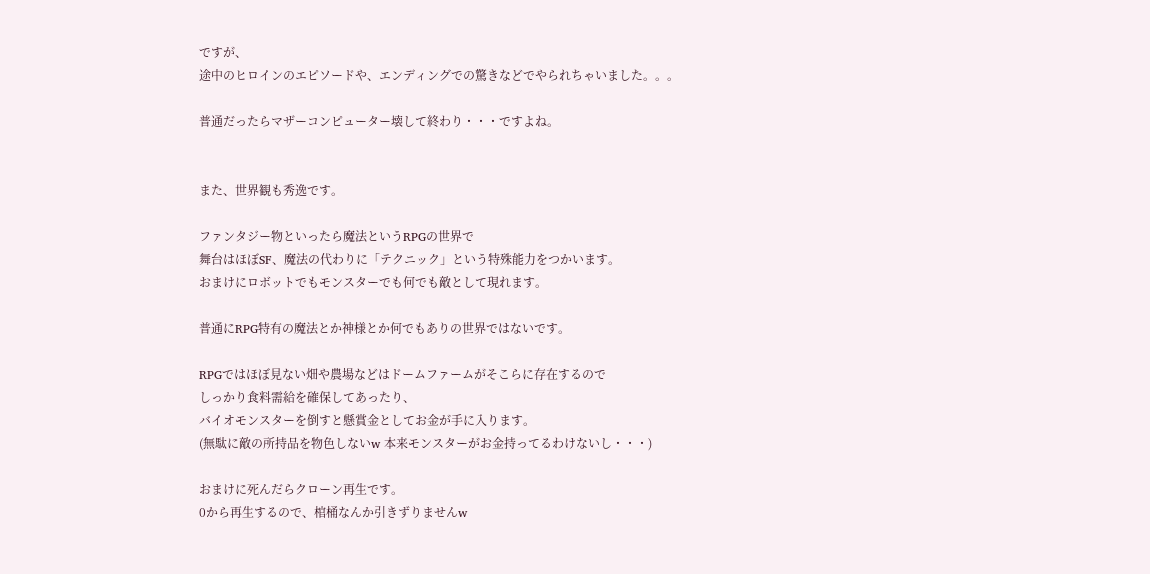ですが、
途中のヒロインのエピソードや、エンディングでの驚きなどでやられちゃいました。。。

普通だったらマザーコンピューター壊して終わり・・・ですよね。


また、世界観も秀逸です。

ファンタジー物といったら魔法というRPGの世界で
舞台はほぼSF、魔法の代わりに「テクニック」という特殊能力をつかいます。
おまけにロボットでもモンスターでも何でも敵として現れます。

普通にRPG特有の魔法とか神様とか何でもありの世界ではないです。

RPGではほぼ見ない畑や農場などはドームファームがそこらに存在するので
しっかり食料需給を確保してあったり、
バイオモンスターを倒すと懸賞金としてお金が手に入ります。
(無駄に敵の所持品を物色しないw 本来モンスターがお金持ってるわけないし・・・)

おまけに死んだらクローン再生です。
0から再生するので、棺桶なんか引きずりませんw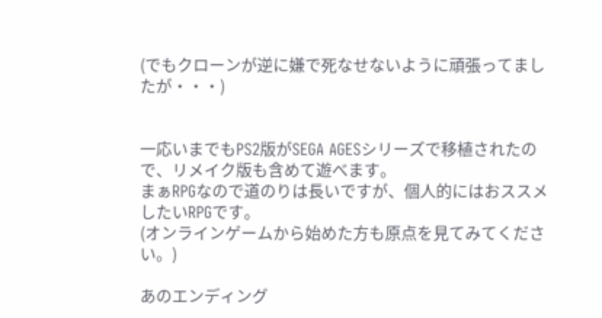(でもクローンが逆に嫌で死なせないように頑張ってましたが・・・)


一応いまでもPS2版がSEGA AGESシリーズで移植されたので、リメイク版も含めて遊べます。
まぁRPGなので道のりは長いですが、個人的にはおススメしたいRPGです。
(オンラインゲームから始めた方も原点を見てみてください。)

あのエンディング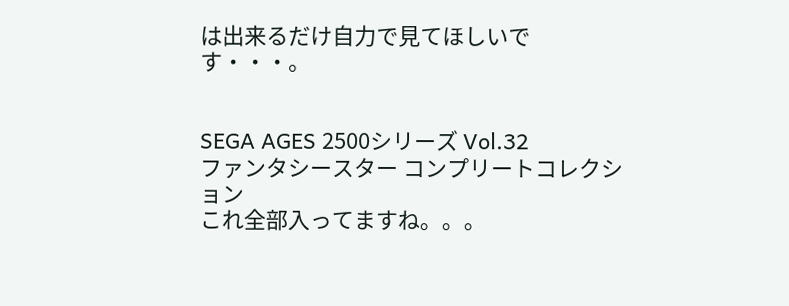は出来るだけ自力で見てほしいです・・・。


SEGA AGES 2500シリーズ Vol.32
ファンタシースター コンプリートコレクション
これ全部入ってますね。。。